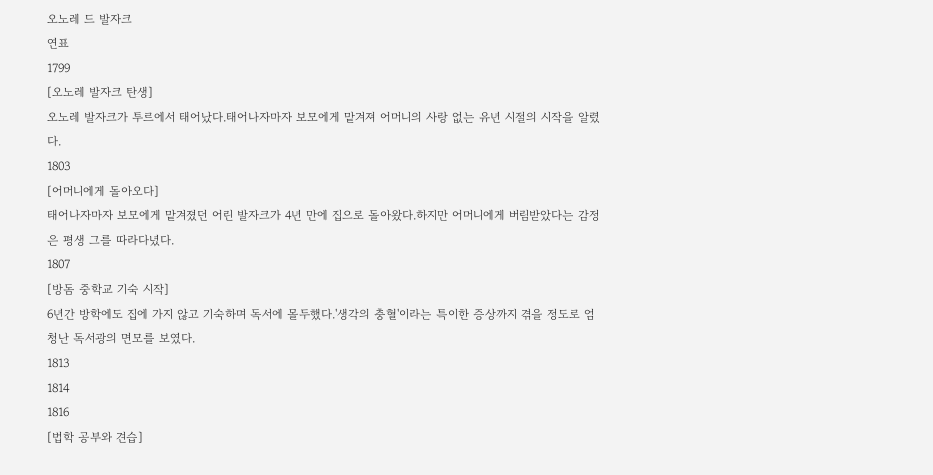오노레 드 발자크
연표
1799
[오노레 발자크 탄생]
오노레 발자크가 투르에서 태어났다.태어나자마자 보모에게 맡겨져 어머니의 사랑 없는 유년 시절의 시작을 알렸다.
1803
[어머니에게 돌아오다]
태어나자마자 보모에게 맡겨졌던 어린 발자크가 4년 만에 집으로 돌아왔다.하지만 어머니에게 버림받았다는 감정은 평생 그를 따라다녔다.
1807
[방돔 중학교 기숙 시작]
6년간 방학에도 집에 가지 않고 기숙하며 독서에 몰두했다.'생각의 충혈'이라는 특이한 증상까지 겪을 정도로 엄청난 독서광의 면모를 보였다.
1813
1814
1816
[법학 공부와 견습]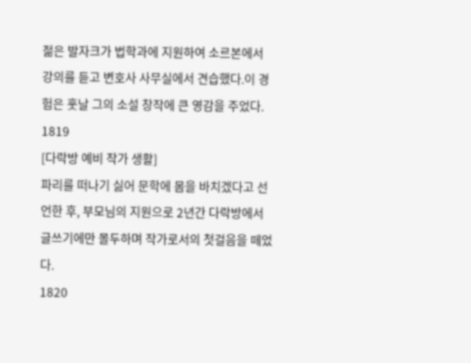젊은 발자크가 법학과에 지원하여 소르본에서 강의를 듣고 변호사 사무실에서 견습했다.이 경험은 훗날 그의 소설 창작에 큰 영감을 주었다.
1819
[다락방 예비 작가 생활]
파리를 떠나기 싫어 문학에 몸을 바치겠다고 선언한 후, 부모님의 지원으로 2년간 다락방에서 글쓰기에만 몰두하며 작가로서의 첫걸음을 떼었다.
1820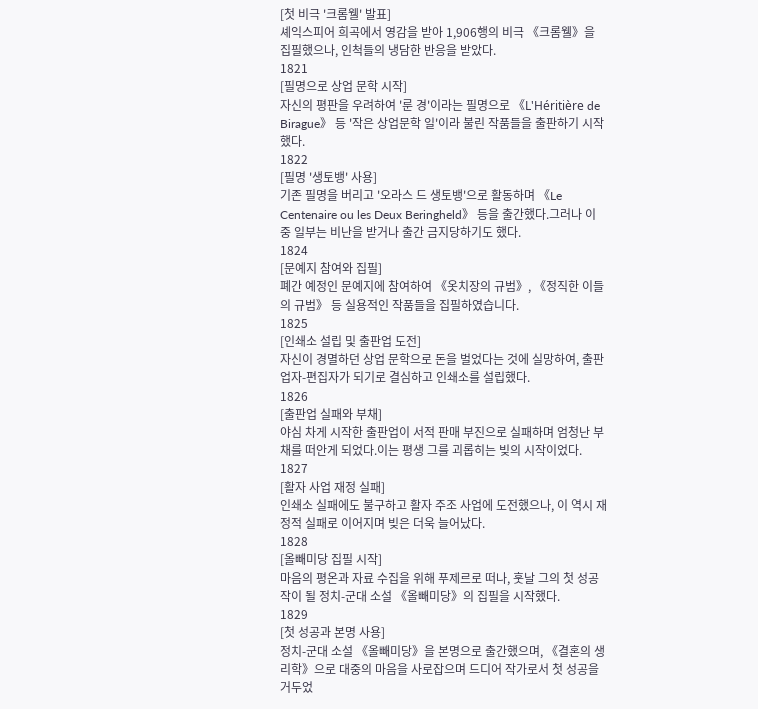[첫 비극 '크롬웰' 발표]
셰익스피어 희곡에서 영감을 받아 1,906행의 비극 《크롬웰》을 집필했으나, 인척들의 냉담한 반응을 받았다.
1821
[필명으로 상업 문학 시작]
자신의 평판을 우려하여 '룬 경'이라는 필명으로 《L'Héritière de Birague》 등 '작은 상업문학 일'이라 불린 작품들을 출판하기 시작했다.
1822
[필명 '생토뱅' 사용]
기존 필명을 버리고 '오라스 드 생토뱅'으로 활동하며 《Le Centenaire ou les Deux Beringheld》 등을 출간했다.그러나 이 중 일부는 비난을 받거나 출간 금지당하기도 했다.
1824
[문예지 참여와 집필]
폐간 예정인 문예지에 참여하여 《옷치장의 규범》, 《정직한 이들의 규범》 등 실용적인 작품들을 집필하였습니다.
1825
[인쇄소 설립 및 출판업 도전]
자신이 경멸하던 상업 문학으로 돈을 벌었다는 것에 실망하여, 출판업자-편집자가 되기로 결심하고 인쇄소를 설립했다.
1826
[출판업 실패와 부채]
야심 차게 시작한 출판업이 서적 판매 부진으로 실패하며 엄청난 부채를 떠안게 되었다.이는 평생 그를 괴롭히는 빚의 시작이었다.
1827
[활자 사업 재정 실패]
인쇄소 실패에도 불구하고 활자 주조 사업에 도전했으나, 이 역시 재정적 실패로 이어지며 빚은 더욱 늘어났다.
1828
[올빼미당 집필 시작]
마음의 평온과 자료 수집을 위해 푸제르로 떠나, 훗날 그의 첫 성공작이 될 정치-군대 소설 《올빼미당》의 집필을 시작했다.
1829
[첫 성공과 본명 사용]
정치-군대 소설 《올빼미당》을 본명으로 출간했으며, 《결혼의 생리학》으로 대중의 마음을 사로잡으며 드디어 작가로서 첫 성공을 거두었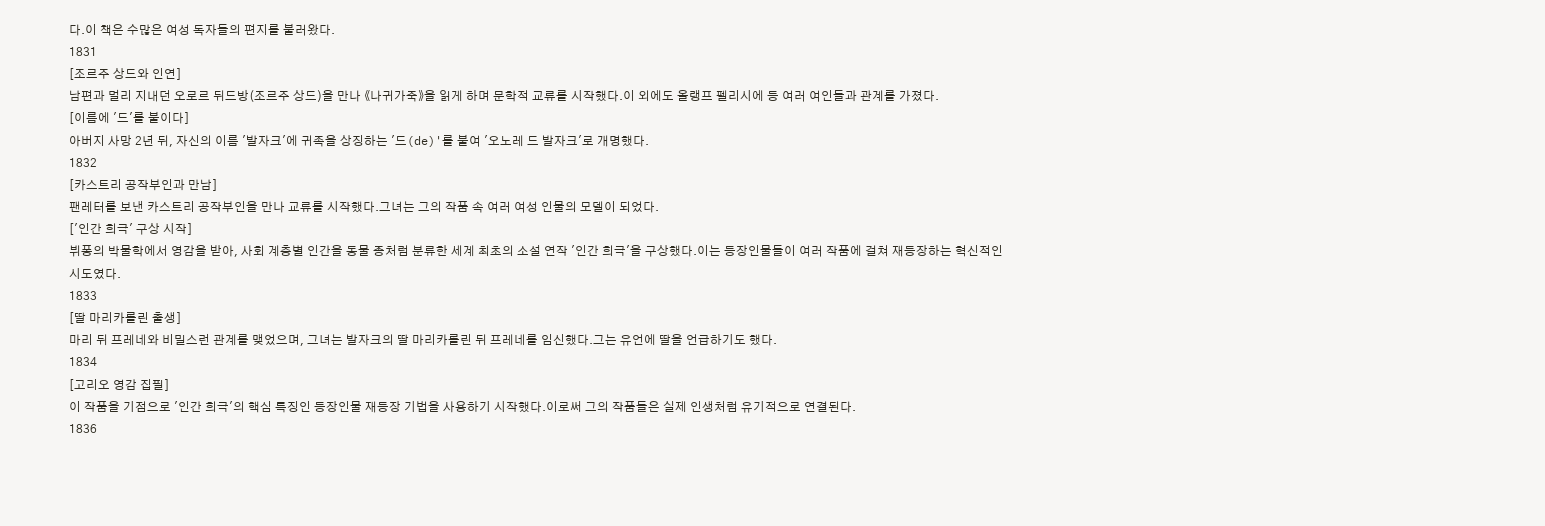다.이 책은 수많은 여성 독자들의 편지를 불러왔다.
1831
[조르주 상드와 인연]
남편과 멀리 지내던 오로르 뒤드방(조르주 상드)을 만나 《나귀가죽》을 읽게 하며 문학적 교류를 시작했다.이 외에도 올랭프 펠리시에 등 여러 여인들과 관계를 가졌다.
[이름에 '드'를 붙이다]
아버지 사망 2년 뒤, 자신의 이름 '발자크'에 귀족을 상징하는 '드(de)'를 붙여 '오노레 드 발자크'로 개명했다.
1832
[카스트리 공작부인과 만남]
팬레터를 보낸 카스트리 공작부인을 만나 교류를 시작했다.그녀는 그의 작품 속 여러 여성 인물의 모델이 되었다.
['인간 희극' 구상 시작]
뷔퐁의 박물학에서 영감을 받아, 사회 계층별 인간을 동물 종처럼 분류한 세계 최초의 소설 연작 '인간 희극'을 구상했다.이는 등장인물들이 여러 작품에 걸쳐 재등장하는 혁신적인 시도였다.
1833
[딸 마리카롤린 출생]
마리 뒤 프레네와 비밀스런 관계를 맺었으며, 그녀는 발자크의 딸 마리카롤린 뒤 프레네를 임신했다.그는 유언에 딸을 언급하기도 했다.
1834
[고리오 영감 집필]
이 작품을 기점으로 '인간 희극'의 핵심 특징인 등장인물 재등장 기법을 사용하기 시작했다.이로써 그의 작품들은 실제 인생처럼 유기적으로 연결된다.
1836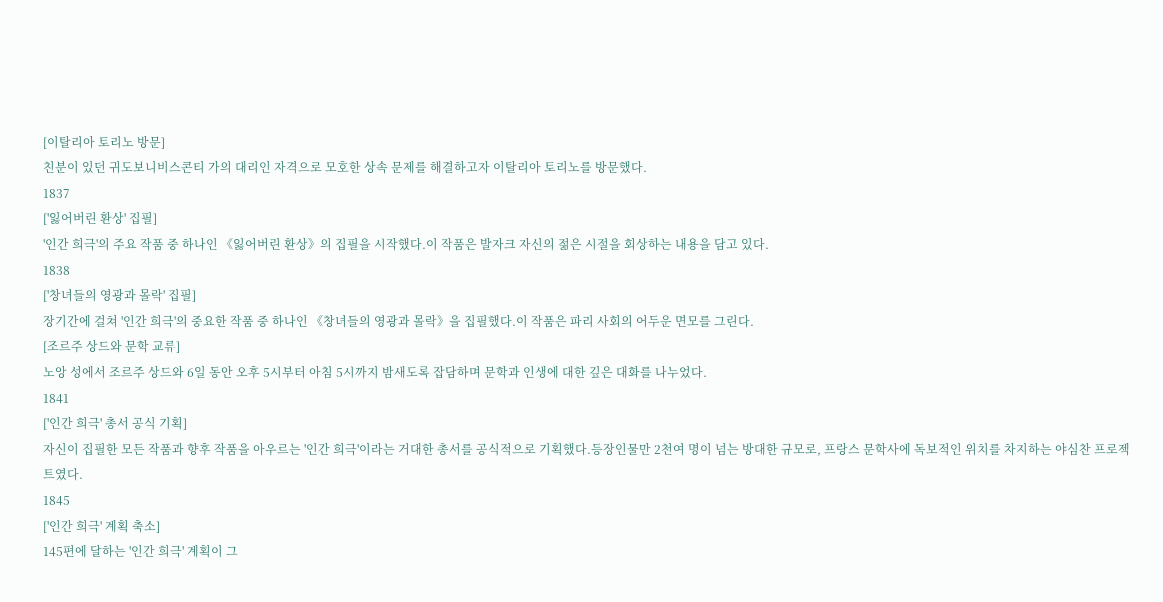[이탈리아 토리노 방문]
친분이 있던 귀도보니비스콘티 가의 대리인 자격으로 모호한 상속 문제를 해결하고자 이탈리아 토리노를 방문했다.
1837
['잃어버린 환상' 집필]
'인간 희극'의 주요 작품 중 하나인 《잃어버린 환상》의 집필을 시작했다.이 작품은 발자크 자신의 젊은 시절을 회상하는 내용을 담고 있다.
1838
['창녀들의 영광과 몰락' 집필]
장기간에 걸쳐 '인간 희극'의 중요한 작품 중 하나인 《창녀들의 영광과 몰락》을 집필했다.이 작품은 파리 사회의 어두운 면모를 그린다.
[조르주 상드와 문학 교류]
노앙 성에서 조르주 상드와 6일 동안 오후 5시부터 아침 5시까지 밤새도록 잡담하며 문학과 인생에 대한 깊은 대화를 나누었다.
1841
['인간 희극' 총서 공식 기획]
자신이 집필한 모든 작품과 향후 작품을 아우르는 '인간 희극'이라는 거대한 총서를 공식적으로 기획했다.등장인물만 2천여 명이 넘는 방대한 규모로, 프랑스 문학사에 독보적인 위치를 차지하는 야심찬 프로젝트였다.
1845
['인간 희극' 계획 축소]
145편에 달하는 '인간 희극' 계획이 그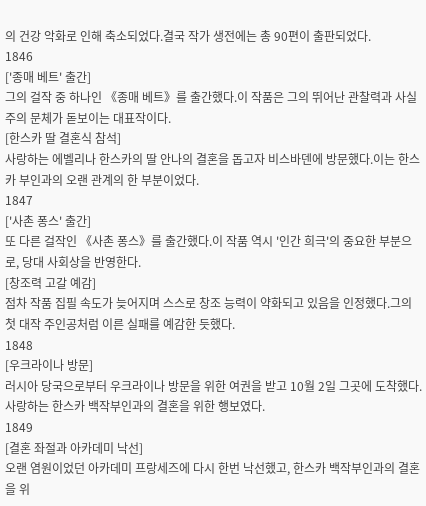의 건강 악화로 인해 축소되었다.결국 작가 생전에는 총 90편이 출판되었다.
1846
['종매 베트' 출간]
그의 걸작 중 하나인 《종매 베트》를 출간했다.이 작품은 그의 뛰어난 관찰력과 사실주의 문체가 돋보이는 대표작이다.
[한스카 딸 결혼식 참석]
사랑하는 에벨리나 한스카의 딸 안나의 결혼을 돕고자 비스바덴에 방문했다.이는 한스카 부인과의 오랜 관계의 한 부분이었다.
1847
['사촌 퐁스' 출간]
또 다른 걸작인 《사촌 퐁스》를 출간했다.이 작품 역시 '인간 희극'의 중요한 부분으로, 당대 사회상을 반영한다.
[창조력 고갈 예감]
점차 작품 집필 속도가 늦어지며 스스로 창조 능력이 약화되고 있음을 인정했다.그의 첫 대작 주인공처럼 이른 실패를 예감한 듯했다.
1848
[우크라이나 방문]
러시아 당국으로부터 우크라이나 방문을 위한 여권을 받고 10월 2일 그곳에 도착했다.사랑하는 한스카 백작부인과의 결혼을 위한 행보였다.
1849
[결혼 좌절과 아카데미 낙선]
오랜 염원이었던 아카데미 프랑세즈에 다시 한번 낙선했고, 한스카 백작부인과의 결혼을 위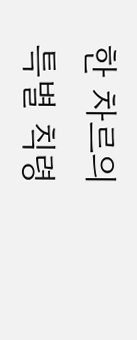한 차르의 특별 칙령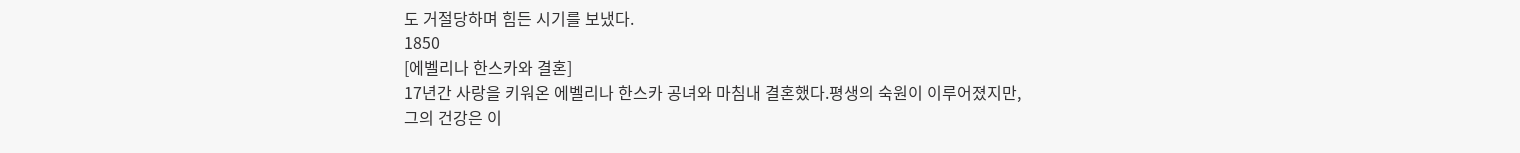도 거절당하며 힘든 시기를 보냈다.
1850
[에벨리나 한스카와 결혼]
17년간 사랑을 키워온 에벨리나 한스카 공녀와 마침내 결혼했다.평생의 숙원이 이루어졌지만, 그의 건강은 이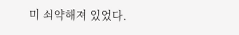미 쇠약해져 있었다.